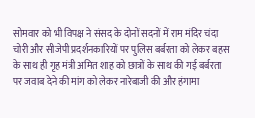सोमवार को भी विपक्ष ने संसद के दोनों सदनों में राम मंदिर चंदा चोरी और सीजेपी प्रदर्शनकारियों पर पुलिस बर्बरता को लेकर बहस के साथ ही गृह मंत्री अमित शाह को छात्रों के साथ की गई बर्बरता पर जवाब देने की मांग को लेकर नारेबाजी की और हंगामा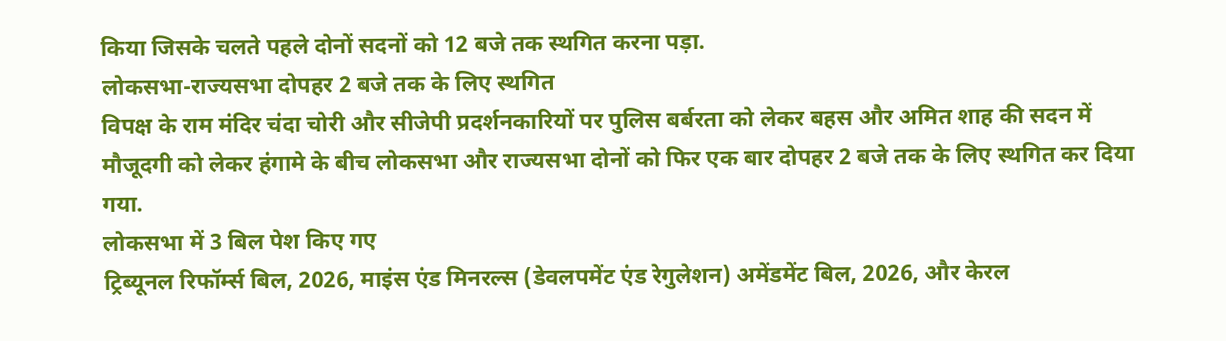किया जिसके चलते पहले दोनों सदनों को 12 बजे तक स्थगित करना पड़ा.
लोकसभा-राज्यसभा दोपहर 2 बजे तक के लिए स्थगित
विपक्ष के राम मंदिर चंदा चोरी और सीजेपी प्रदर्शनकारियों पर पुलिस बर्बरता को लेकर बहस और अमित शाह की सदन में मौजूदगी को लेकर हंगामे के बीच लोकसभा और राज्यसभा दोनों को फिर एक बार दोपहर 2 बजे तक के लिए स्थगित कर दिया गया.
लोकसभा में 3 बिल पेश किए गए
ट्रिब्यूनल रिफॉर्म्स बिल, 2026, माइंस एंड मिनरल्स (डेवलपमेंट एंड रेगुलेशन) अमेंडमेंट बिल, 2026, और केरल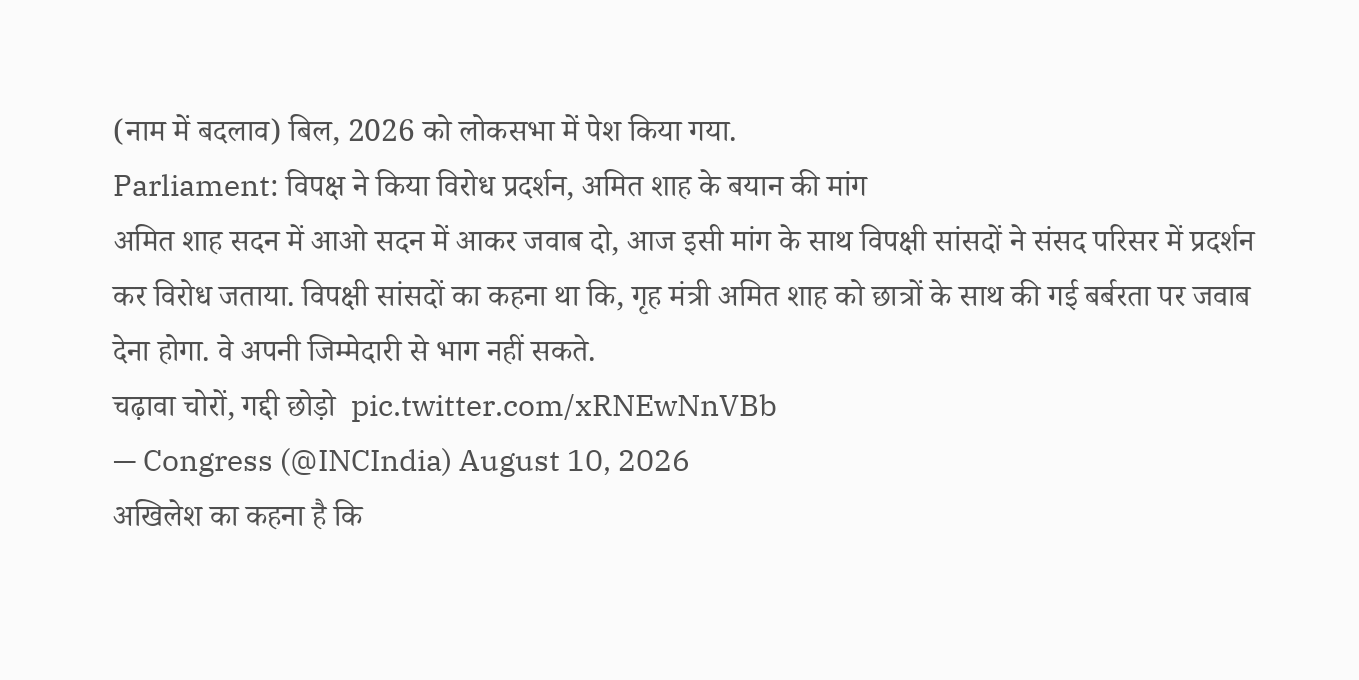(नाम में बदलाव) बिल, 2026 को लोकसभा में पेश किया गया.
Parliament: विपक्ष ने किया विरोध प्रदर्शन, अमित शाह के बयान की मांग
अमित शाह सदन में आओ सदन में आकर जवाब दो, आज इसी मांग के साथ विपक्षी सांसदों ने संसद परिसर में प्रदर्शन कर विरोध जताया. विपक्षी सांसदों का कहना था कि, गृह मंत्री अमित शाह को छात्रों के साथ की गई बर्बरता पर जवाब देना होगा. वे अपनी जिम्मेदारी से भाग नहीं सकते.
चढ़ावा चोरों, गद्दी छोड़ो  pic.twitter.com/xRNEwNnVBb
— Congress (@INCIndia) August 10, 2026
अखिलेश का कहना है कि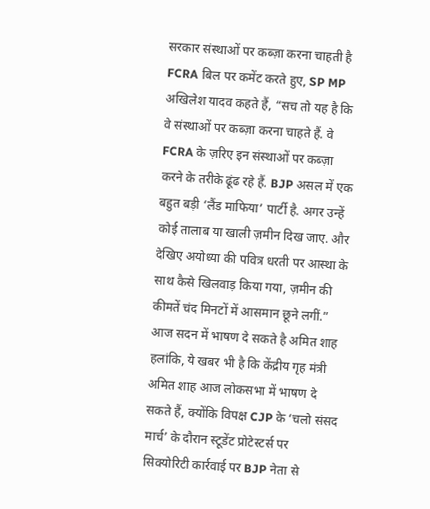सरकार संस्थाओं पर कब्ज़ा करना चाहती है
FCRA बिल पर कमेंट करते हुए, SP MP अखिलेश यादव कहते हैं, “सच तो यह है कि वे संस्थाओं पर कब्ज़ा करना चाहते हैं. वे FCRA के ज़रिए इन संस्थाओं पर कब्ज़ा करने के तरीके ढूंढ रहे हैं. BJP असल में एक बहुत बड़ी ‘लैंड माफिया’ पार्टी है. अगर उन्हें कोई तालाब या खाली ज़मीन दिख जाए. और देखिए अयोध्या की पवित्र धरती पर आस्था के साथ कैसे खिलवाड़ किया गया, ज़मीन की कीमतें चंद मिनटों में आसमान छूने लगीं.”
आज सदन में भाषण दे सकते है अमित शाह
हलांकि, ये खबर भी है कि केंद्रीय गृह मंत्री अमित शाह आज लोकसभा में भाषण दे सकते हैं, क्योंकि विपक्ष CJP के ‘चलो संसद मार्च’ के दौरान स्टूडेंट प्रोटेस्टर्स पर सिक्योरिटी कार्रवाई पर BJP नेता से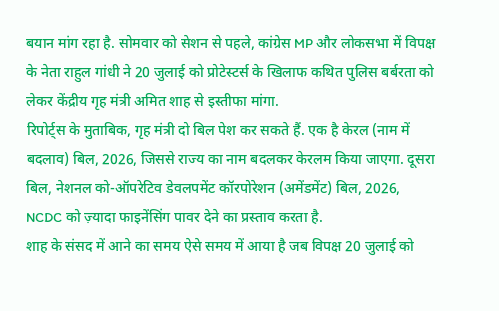बयान मांग रहा है. सोमवार को सेशन से पहले, कांग्रेस MP और लोकसभा में विपक्ष के नेता राहुल गांधी ने 20 जुलाई को प्रोटेस्टर्स के खिलाफ कथित पुलिस बर्बरता को लेकर केंद्रीय गृह मंत्री अमित शाह से इस्तीफा मांगा.
रिपोर्ट्स के मुताबिक, गृह मंत्री दो बिल पेश कर सकते हैं. एक है केरल (नाम में बदलाव) बिल, 2026, जिससे राज्य का नाम बदलकर केरलम किया जाएगा. दूसरा बिल, नेशनल को-ऑपरेटिव डेवलपमेंट कॉरपोरेशन (अमेंडमेंट) बिल, 2026, NCDC को ज़्यादा फाइनेंसिंग पावर देने का प्रस्ताव करता है.
शाह के संसद में आने का समय ऐसे समय में आया है जब विपक्ष 20 जुलाई को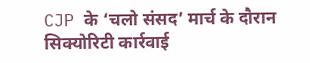CJP के ‘चलो संसद’ मार्च के दौरान सिक्योरिटी कार्रवाई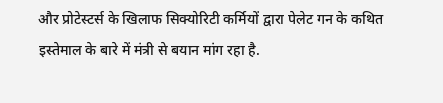और प्रोटेस्टर्स के खिलाफ सिक्योरिटी कर्मियों द्वारा पेलेट गन के कथित इस्तेमाल के बारे में मंत्री से बयान मांग रहा है.